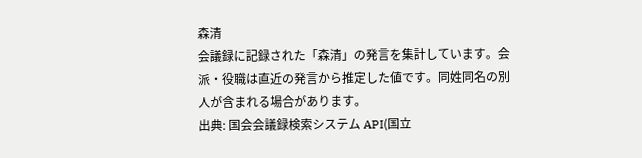森清
会議録に記録された「森清」の発言を集計しています。会派・役職は直近の発言から推定した値です。同姓同名の別人が含まれる場合があります。
出典: 国会会議録検索システム API(国立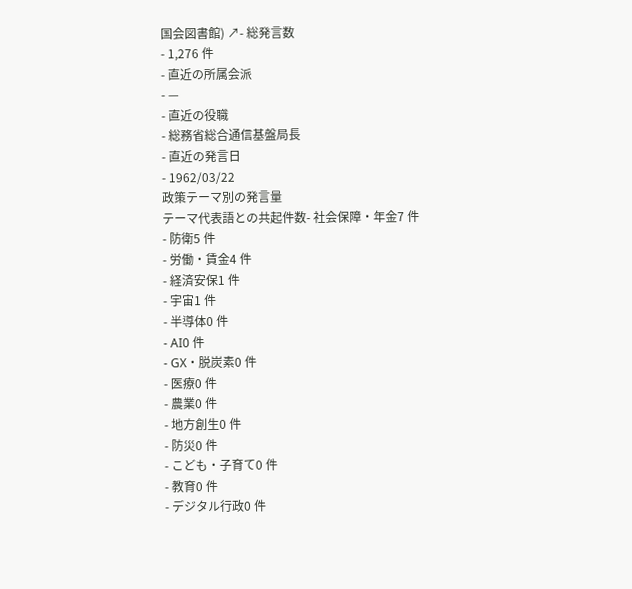国会図書館) ↗- 総発言数
- 1,276 件
- 直近の所属会派
- —
- 直近の役職
- 総務省総合通信基盤局長
- 直近の発言日
- 1962/03/22
政策テーマ別の発言量
テーマ代表語との共起件数- 社会保障・年金7 件
- 防衛5 件
- 労働・賃金4 件
- 経済安保1 件
- 宇宙1 件
- 半導体0 件
- AI0 件
- GX・脱炭素0 件
- 医療0 件
- 農業0 件
- 地方創生0 件
- 防災0 件
- こども・子育て0 件
- 教育0 件
- デジタル行政0 件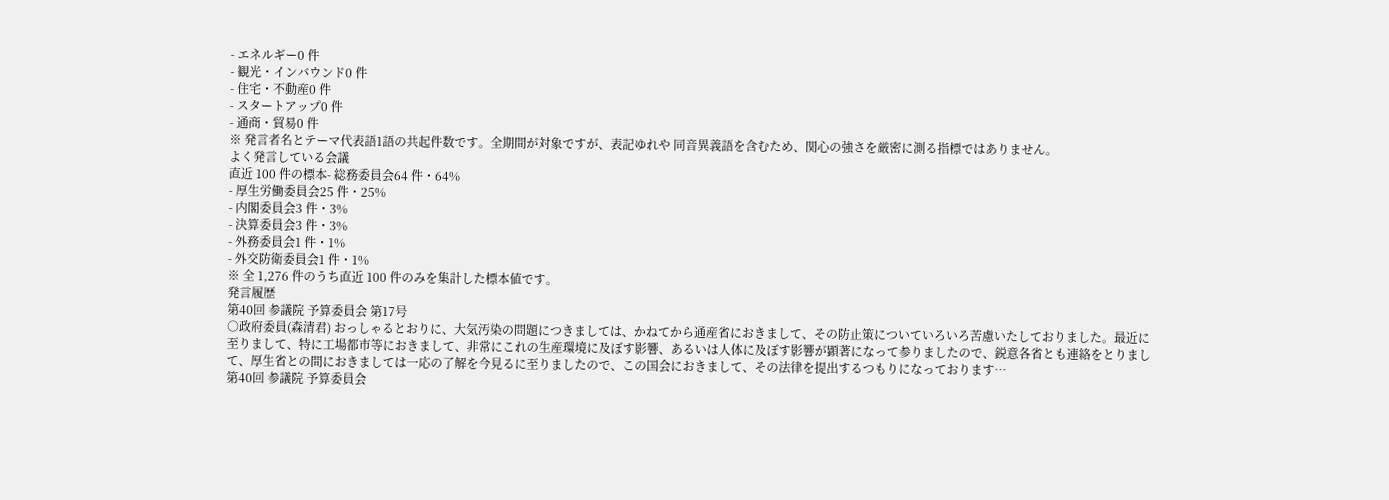- エネルギー0 件
- 観光・インバウンド0 件
- 住宅・不動産0 件
- スタートアップ0 件
- 通商・貿易0 件
※ 発言者名とテーマ代表語1語の共起件数です。全期間が対象ですが、表記ゆれや 同音異義語を含むため、関心の強さを厳密に測る指標ではありません。
よく発言している会議
直近 100 件の標本- 総務委員会64 件・64%
- 厚生労働委員会25 件・25%
- 内閣委員会3 件・3%
- 決算委員会3 件・3%
- 外務委員会1 件・1%
- 外交防衛委員会1 件・1%
※ 全 1,276 件のうち直近 100 件のみを集計した標本値です。
発言履歴
第40回 参議院 予算委員会 第17号
○政府委員(森清君) おっしゃるとおりに、大気汚染の問題につきましては、かねてから通産省におきまして、その防止策についていろいろ苦慮いたしておりました。最近に至りまして、特に工場都市等におきまして、非常にこれの生産環境に及ぼす影響、あるいは人体に及ぼす影響が顕著になって参りましたので、鋭意各省とも連絡をとりまして、厚生省との間におきましては一応の了解を今見るに至りましたので、この国会におきまして、その法律を提出するつもりになっております…
第40回 参議院 予算委員会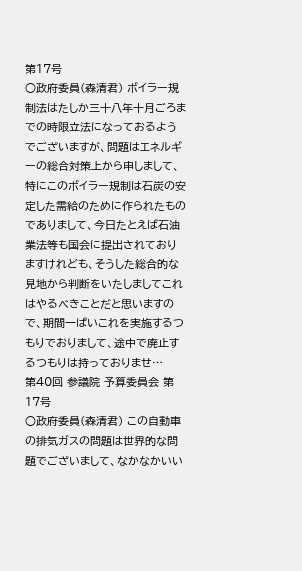第17号
○政府委員(森清君) ボイラー規制法はたしか三十八年十月ごろまでの時限立法になっておるようでございますが、問題はエネルギーの総合対策上から申しまして、特にこのボイラー規制は石炭の安定した需給のために作られたものでありまして、今日たとえば石油業法等も国会に提出されておりますけれども、そうした総合的な見地から判断をいたしましてこれはやるべきことだと思いますので、期間一ぱいこれを実施するつもりでおりまして、途中で廃止するつもりは持っておりませ…
第40回 参議院 予算委員会 第17号
○政府委員(森清君) この自動車の排気ガスの問題は世界的な問題でございまして、なかなかいい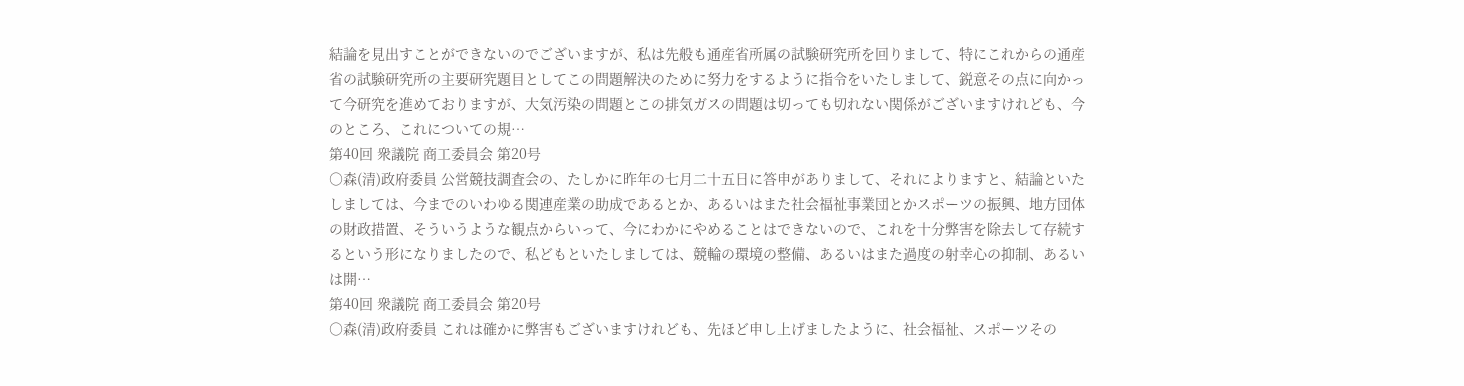結論を見出すことができないのでございますが、私は先般も通産省所属の試験研究所を回りまして、特にこれからの通産省の試験研究所の主要研究題目としてこの問題解決のために努力をするように指令をいたしまして、鋭意その点に向かって今研究を進めておりますが、大気汚染の問題とこの排気ガスの問題は切っても切れない関係がございますけれども、今のところ、これについての規…
第40回 衆議院 商工委員会 第20号
○森(清)政府委員 公営競技調査会の、たしかに昨年の七月二十五日に答申がありまして、それによりますと、結論といたしましては、今までのいわゆる関連産業の助成であるとか、あるいはまた社会福祉事業団とかスポーツの振興、地方団体の財政措置、そういうような観点からいって、今にわかにやめることはできないので、これを十分弊害を除去して存続するという形になりましたので、私どもといたしましては、競輪の環境の整備、あるいはまた過度の射幸心の抑制、あるいは開…
第40回 衆議院 商工委員会 第20号
○森(清)政府委員 これは確かに弊害もございますけれども、先ほど申し上げましたように、社会福祉、スポーツその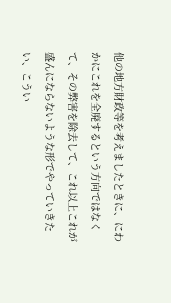他の地方財政等を考えましたときに、にわかにこれを全廃するという方向ではなくて、その弊害を除去して、これ以上これが盛んにならないような形でやっていきたい、こうい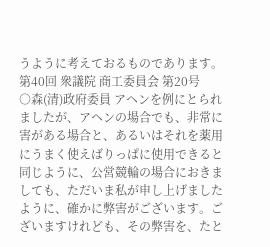うように考えておるものであります。
第40回 衆議院 商工委員会 第20号
○森(清)政府委員 アヘンを例にとられましたが、アヘンの場合でも、非常に害がある場合と、あるいはそれを薬用にうまく使えばりっぱに使用できると同じように、公営競輪の場合におきましても、ただいま私が申し上げましたように、確かに弊害がございます。ございますけれども、その弊害を、たと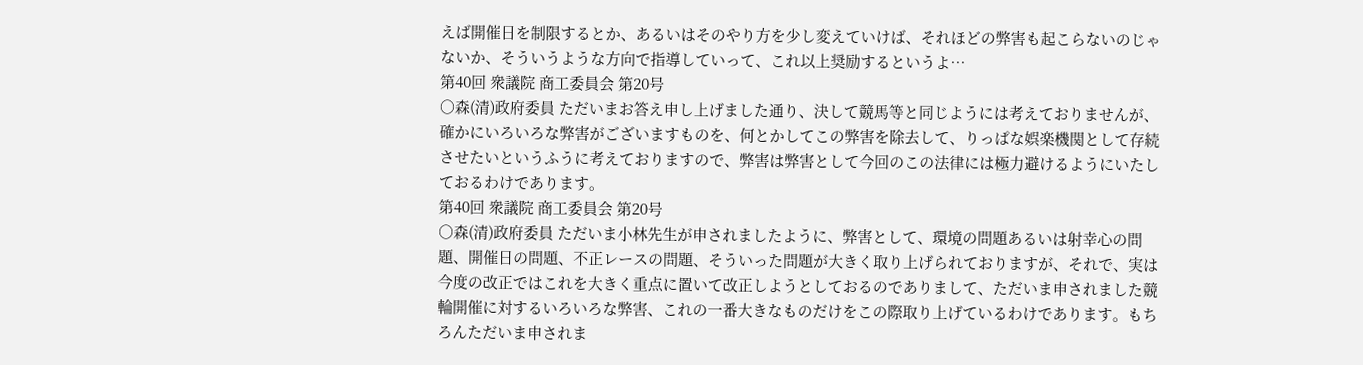えば開催日を制限するとか、あるいはそのやり方を少し変えていけば、それほどの弊害も起こらないのじゃないか、そういうような方向で指導していって、これ以上奨励するというよ…
第40回 衆議院 商工委員会 第20号
○森(清)政府委員 ただいまお答え申し上げました通り、決して競馬等と同じようには考えておりませんが、確かにいろいろな弊害がございますものを、何とかしてこの弊害を除去して、りっぱな娯楽機関として存続させたいというふうに考えておりますので、弊害は弊害として今回のこの法律には極力避けるようにいたしておるわけであります。
第40回 衆議院 商工委員会 第20号
○森(清)政府委員 ただいま小林先生が申されましたように、弊害として、環境の問題あるいは射幸心の問題、開催日の問題、不正レースの問題、そういった問題が大きく取り上げられておりますが、それで、実は今度の改正ではこれを大きく重点に置いて改正しようとしておるのでありまして、ただいま申されました競輪開催に対するいろいろな弊害、これの一番大きなものだけをこの際取り上げているわけであります。もちろんただいま申されま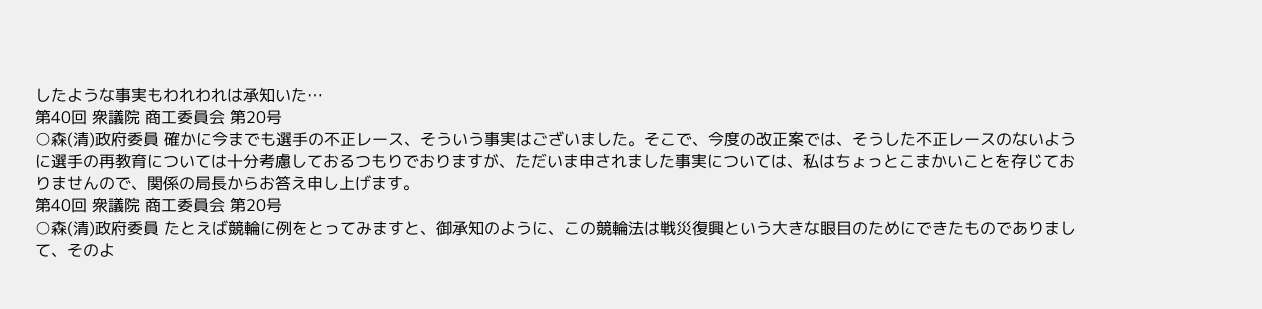したような事実もわれわれは承知いた…
第40回 衆議院 商工委員会 第20号
○森(清)政府委員 確かに今までも選手の不正レース、そういう事実はございました。そこで、今度の改正案では、そうした不正レースのないように選手の再教育については十分考慮しておるつもりでおりますが、ただいま申されました事実については、私はちょっとこまかいことを存じておりませんので、関係の局長からお答え申し上げます。
第40回 衆議院 商工委員会 第20号
○森(清)政府委員 たとえば競輪に例をとってみますと、御承知のように、この競輪法は戦災復興という大きな眼目のためにできたものでありまして、そのよ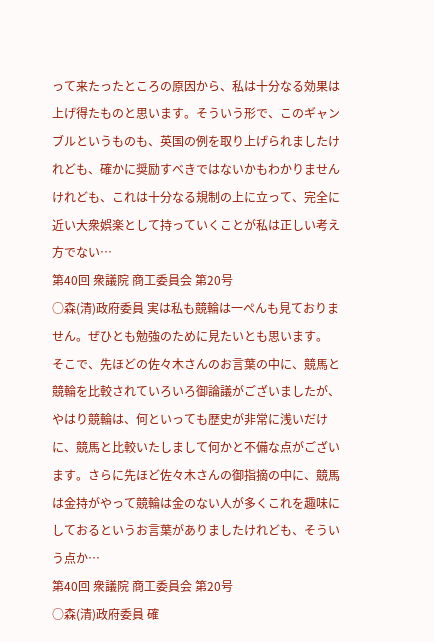って来たったところの原因から、私は十分なる効果は上げ得たものと思います。そういう形で、このギャンブルというものも、英国の例を取り上げられましたけれども、確かに奨励すべきではないかもわかりませんけれども、これは十分なる規制の上に立って、完全に近い大衆娯楽として持っていくことが私は正しい考え方でない…
第40回 衆議院 商工委員会 第20号
○森(清)政府委員 実は私も競輪は一ぺんも見ておりません。ぜひとも勉強のために見たいとも思います。 そこで、先ほどの佐々木さんのお言葉の中に、競馬と競輪を比較されていろいろ御論議がございましたが、やはり競輪は、何といっても歴史が非常に浅いだけに、競馬と比較いたしまして何かと不備な点がございます。さらに先ほど佐々木さんの御指摘の中に、競馬は金持がやって競輪は金のない人が多くこれを趣味にしておるというお言葉がありましたけれども、そういう点か…
第40回 衆議院 商工委員会 第20号
○森(清)政府委員 確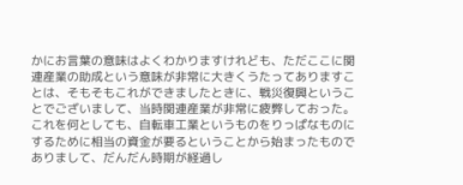かにお言葉の意味はよくわかりますけれども、ただここに関連産業の助成という意味が非常に大きくうたってありますことは、そもそもこれができましたときに、戦災復興ということでございまして、当時関連産業が非常に疲弊しておった。これを何としても、自転車工業というものをりっぱなものにするために相当の資金が要るということから始まったものでありまして、だんだん時期が経過し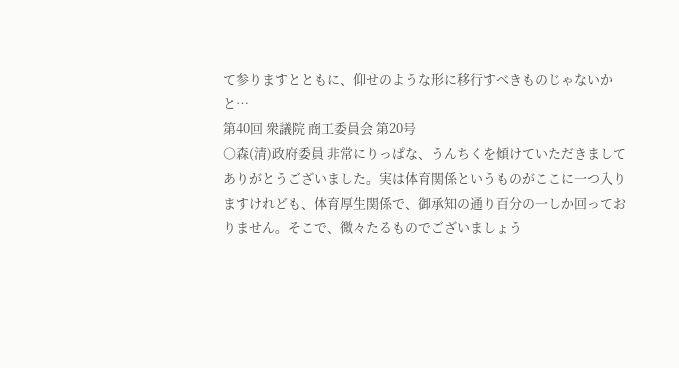て参りますとともに、仰せのような形に移行すべきものじゃないかと…
第40回 衆議院 商工委員会 第20号
○森(清)政府委員 非常にりっぱな、うんちくを傾けていただきましてありがとうございました。実は体育関係というものがここに一つ入りますけれども、体育厚生関係で、御承知の通り百分の一しか回っておりません。そこで、微々たるものでございましょう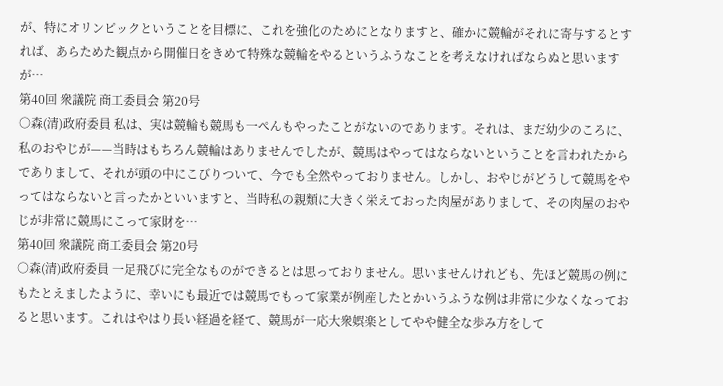が、特にオリンピックということを目標に、これを強化のためにとなりますと、確かに競輪がそれに寄与するとすれば、あらためた観点から開催日をきめて特殊な競輪をやるというふうなことを考えなければならぬと思いますが…
第40回 衆議院 商工委員会 第20号
○森(清)政府委員 私は、実は競輪も競馬も一ぺんもやったことがないのであります。それは、まだ幼少のころに、私のおやじが——当時はもちろん競輪はありませんでしたが、競馬はやってはならないということを言われたからでありまして、それが頭の中にこびりついて、今でも全然やっておりません。しかし、おやじがどうして競馬をやってはならないと言ったかといいますと、当時私の親類に大きく栄えておった肉屋がありまして、その肉屋のおやじが非常に競馬にこって家財を…
第40回 衆議院 商工委員会 第20号
○森(清)政府委員 一足飛びに完全なものができるとは思っておりません。思いませんけれども、先ほど競馬の例にもたとえましたように、幸いにも最近では競馬でもって家業が例産したとかいうふうな例は非常に少なくなっておると思います。これはやはり長い経過を経て、競馬が一応大衆娯楽としてやや健全な歩み方をして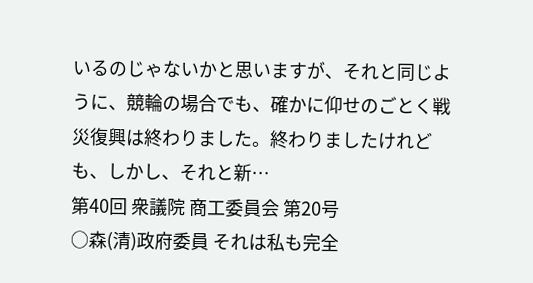いるのじゃないかと思いますが、それと同じように、競輪の場合でも、確かに仰せのごとく戦災復興は終わりました。終わりましたけれども、しかし、それと新…
第40回 衆議院 商工委員会 第20号
○森(清)政府委員 それは私も完全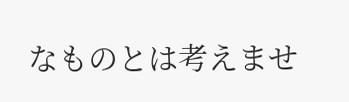なものとは考えませ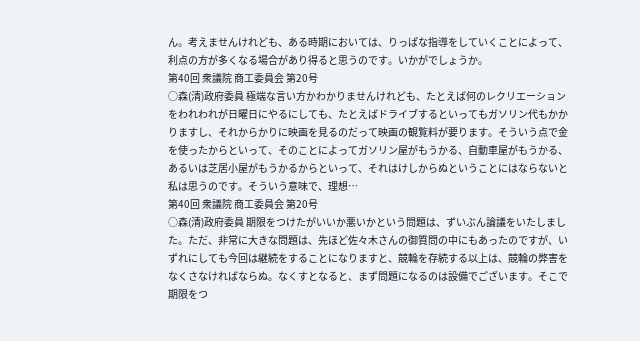ん。考えませんけれども、ある時期においては、りっぱな指導をしていくことによって、利点の方が多くなる場合があり得ると思うのです。いかがでしょうか。
第40回 衆議院 商工委員会 第20号
○森(清)政府委員 極端な言い方かわかりませんけれども、たとえば何のレクリエーションをわれわれが日曜日にやるにしても、たとえばドライブするといってもガソリン代もかかりますし、それからかりに映画を見るのだって映画の観覧料が要ります。そういう点で金を使ったからといって、そのことによってガソリン屋がもうかる、自動車屋がもうかる、あるいは芝居小屋がもうかるからといって、それはけしからぬということにはならないと私は思うのです。そういう意味で、理想…
第40回 衆議院 商工委員会 第20号
○森(清)政府委員 期限をつけたがいいか悪いかという問題は、ずいぶん論議をいたしました。ただ、非常に大きな問題は、先ほど佐々木さんの御質問の中にもあったのですが、いずれにしても今回は継続をすることになりますと、競輪を存続する以上は、競輪の弊害をなくさなければならぬ。なくすとなると、まず問題になるのは設備でございます。そこで期限をつ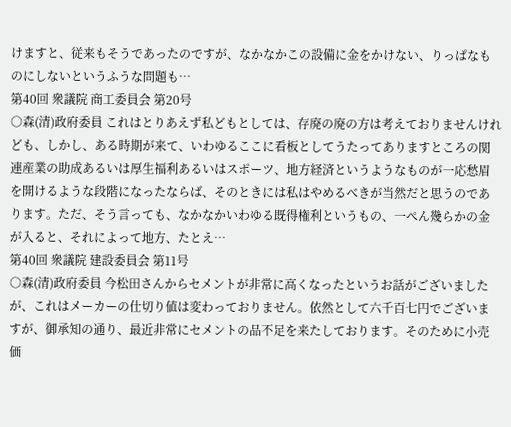けますと、従来もそうであったのですが、なかなかこの設備に金をかけない、りっぱなものにしないというふうな問題も…
第40回 衆議院 商工委員会 第20号
○森(清)政府委員 これはとりあえず私どもとしては、存廃の廃の方は考えておりませんけれども、しかし、ある時期が来て、いわゆるここに看板としてうたってありますところの関連産業の助成あるいは厚生福利あるいはスポーツ、地方経済というようなものが一応愁眉を開けるような段階になったならば、そのときには私はやめるべきが当然だと思うのであります。ただ、そう言っても、なかなかいわゆる既得権利というもの、一ぺん幾らかの金が入ると、それによって地方、たとえ…
第40回 衆議院 建設委員会 第11号
○森(清)政府委員 今松田さんからセメントが非常に高くなったというお話がございましたが、これはメーカーの仕切り値は変わっておりません。依然として六千百七円でございますが、御承知の通り、最近非常にセメントの品不足を来たしております。そのために小売価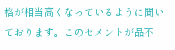格が相当高くなっているように聞いております。このセメントが品不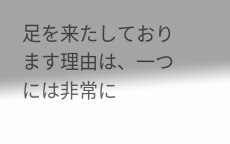足を来たしております理由は、一つには非常に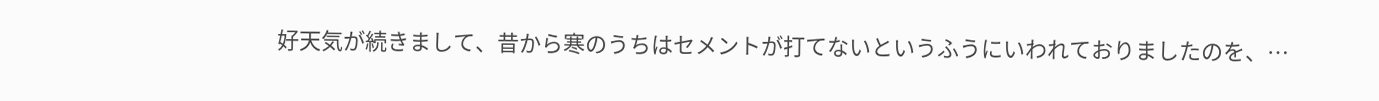好天気が続きまして、昔から寒のうちはセメントが打てないというふうにいわれておりましたのを、…